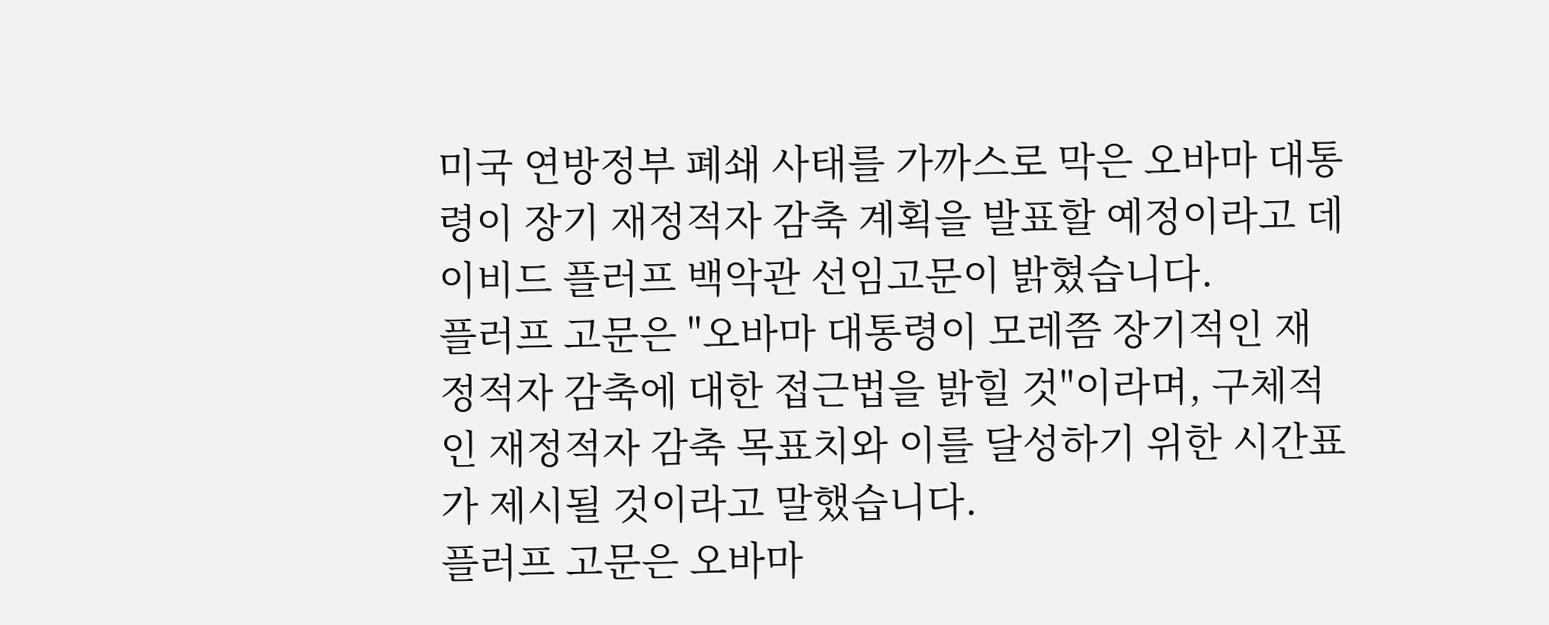미국 연방정부 폐쇄 사태를 가까스로 막은 오바마 대통령이 장기 재정적자 감축 계획을 발표할 예정이라고 데이비드 플러프 백악관 선임고문이 밝혔습니다.
플러프 고문은 "오바마 대통령이 모레쯤 장기적인 재정적자 감축에 대한 접근법을 밝힐 것"이라며, 구체적인 재정적자 감축 목표치와 이를 달성하기 위한 시간표가 제시될 것이라고 말했습니다.
플러프 고문은 오바마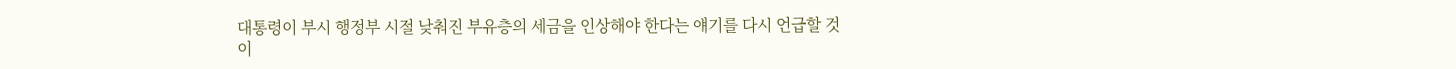대통령이 부시 행정부 시절 낮춰진 부유층의 세금을 인상해야 한다는 얘기를 다시 언급할 것이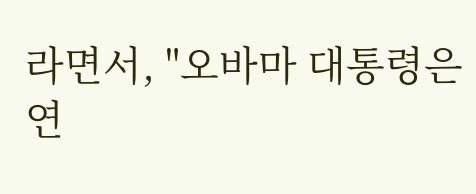라면서, "오바마 대통령은 연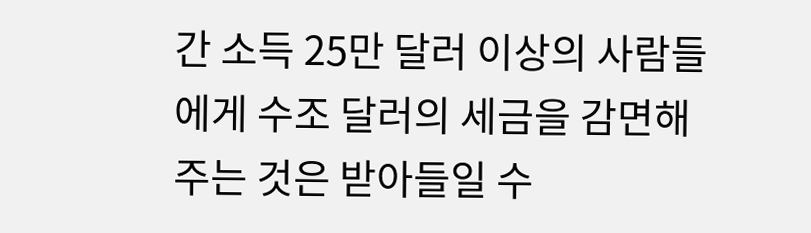간 소득 25만 달러 이상의 사람들에게 수조 달러의 세금을 감면해 주는 것은 받아들일 수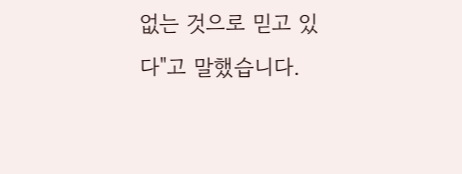없는 것으로 믿고 있다"고 말했습니다.